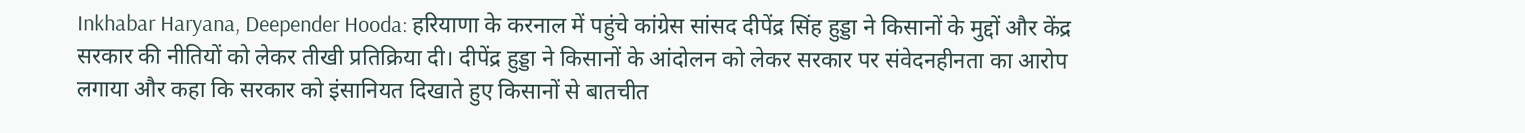Inkhabar Haryana, Deepender Hooda: हरियाणा के करनाल में पहुंचे कांग्रेस सांसद दीपेंद्र सिंह हुड्डा ने किसानों के मुद्दों और केंद्र सरकार की नीतियों को लेकर तीखी प्रतिक्रिया दी। दीपेंद्र हुड्डा ने किसानों के आंदोलन को लेकर सरकार पर संवेदनहीनता का आरोप लगाया और कहा कि सरकार को इंसानियत दिखाते हुए किसानों से बातचीत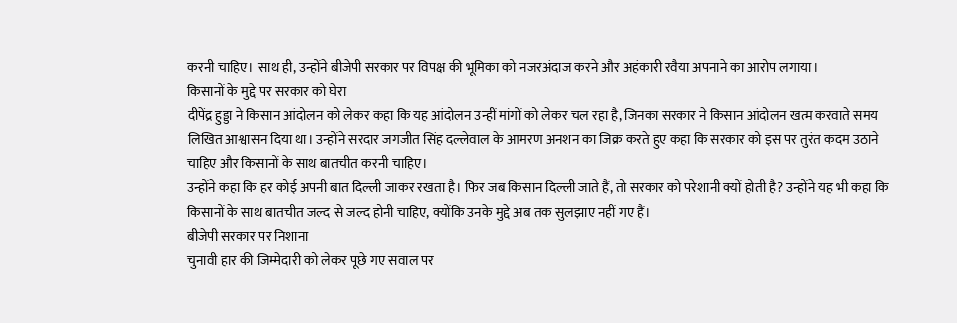करनी चाहिए। साथ ही, उन्होंने बीजेपी सरकार पर विपक्ष की भूमिका को नजरअंदाज करने और अहंकारी रवैया अपनाने का आरोप लगाया।
किसानों के मुद्दे पर सरकार को घेरा
दीपेंद्र हुड्डा ने किसान आंदोलन को लेकर कहा कि यह आंदोलन उन्हीं मांगों को लेकर चल रहा है, जिनका सरकार ने किसान आंदोलन खत्म करवाते समय लिखित आश्वासन दिया था। उन्होंने सरदार जगजीत सिंह दल्लेवाल के आमरण अनशन का जिक्र करते हुए कहा कि सरकार को इस पर तुरंत कदम उठाने चाहिए और किसानों के साथ बातचीत करनी चाहिए।
उन्होंने कहा कि हर कोई अपनी बात दिल्ली जाकर रखता है। फिर जब किसान दिल्ली जाते हैं, तो सरकार को परेशानी क्यों होती है? उन्होंने यह भी कहा कि किसानों के साथ बातचीत जल्द से जल्द होनी चाहिए, क्योंकि उनके मुद्दे अब तक सुलझाए नहीं गए हैं।
बीजेपी सरकार पर निशाना
चुनावी हार की जिम्मेदारी को लेकर पूछे गए सवाल पर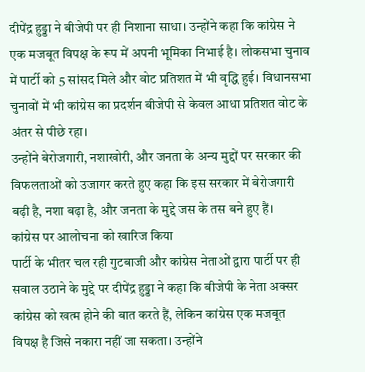दीपेंद्र हुड्डा ने बीजेपी पर ही निशाना साधा। उन्होंने कहा कि कांग्रेस ने एक मजबूत विपक्ष के रूप में अपनी भूमिका निभाई है। लोकसभा चुनाव में पार्टी को 5 सांसद मिले और वोट प्रतिशत में भी वृद्धि हुई। विधानसभा चुनावों में भी कांग्रेस का प्रदर्शन बीजेपी से केवल आधा प्रतिशत वोट के अंतर से पीछे रहा।
उन्होंने बेरोजगारी, नशाखोरी, और जनता के अन्य मुद्दों पर सरकार की विफलताओं को उजागर करते हुए कहा कि इस सरकार में बेरोजगारी बढ़ी है, नशा बढ़ा है, और जनता के मुद्दे जस के तस बने हुए हैं।
कांग्रेस पर आलोचना को खारिज किया
पार्टी के भीतर चल रही गुटबाजी और कांग्रेस नेताओं द्वारा पार्टी पर ही सवाल उठाने के मुद्दे पर दीपेंद्र हुड्डा ने कहा कि बीजेपी के नेता अक्सर कांग्रेस को खत्म होने की बात करते हैं, लेकिन कांग्रेस एक मजबूत विपक्ष है जिसे नकारा नहीं जा सकता। उन्होंने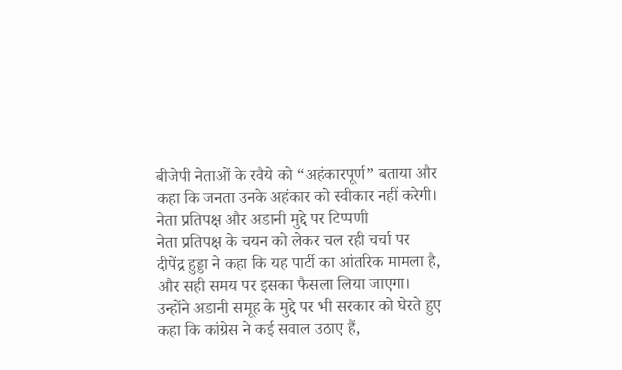बीजेपी नेताओं के रवैये को “अहंकारपूर्ण” बताया और कहा कि जनता उनके अहंकार को स्वीकार नहीं करेगी।
नेता प्रतिपक्ष और अडानी मुद्दे पर टिप्पणी
नेता प्रतिपक्ष के चयन को लेकर चल रही चर्चा पर दीपेंद्र हुड्डा ने कहा कि यह पार्टी का आंतरिक मामला है, और सही समय पर इसका फैसला लिया जाएगा। उन्होंने अडानी समूह के मुद्दे पर भी सरकार को घेरते हुए कहा कि कांग्रेस ने कई सवाल उठाए हैं,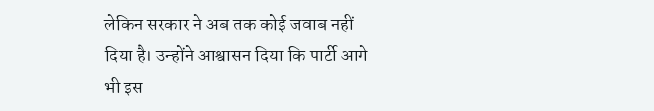लेकिन सरकार ने अब तक कोई जवाब नहीं दिया है। उन्होंने आश्वासन दिया कि पार्टी आगे भी इस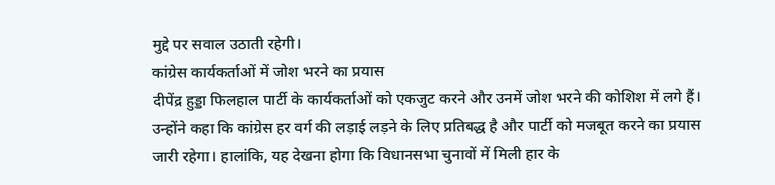मुद्दे पर सवाल उठाती रहेगी।
कांग्रेस कार्यकर्ताओं में जोश भरने का प्रयास
दीपेंद्र हुड्डा फिलहाल पार्टी के कार्यकर्ताओं को एकजुट करने और उनमें जोश भरने की कोशिश में लगे हैं। उन्होंने कहा कि कांग्रेस हर वर्ग की लड़ाई लड़ने के लिए प्रतिबद्ध है और पार्टी को मजबूत करने का प्रयास जारी रहेगा। हालांकि, यह देखना होगा कि विधानसभा चुनावों में मिली हार के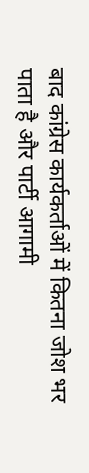बाद कांग्रेस कार्यकर्ताओं में कितना जोश भर पाता है और पार्टी आगामी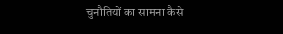चुनौतियों का सामना कैसे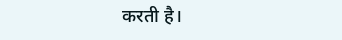करती है।